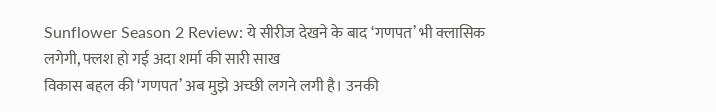Sunflower Season 2 Review: ये सीरीज देखने के बाद ‘गणपत’ भी क्लासिक लगेगी, फ्लश हो गई अदा शर्मा की सारी साख
विकास बहल की ‘गणपत’ अब मुझे अच्छी लगने लगी है। उनकी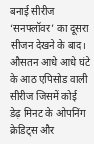बनाई सीरीज ‘सनफ्लॉवर’ का दूसरा सीजन देखने के बाद। औसतन आधे आधे घंटे के आठ एपिसोड वाली सीरीज जिसमें कोई डेढ़ मिनट के ओपनिंग क्रेडिट्स और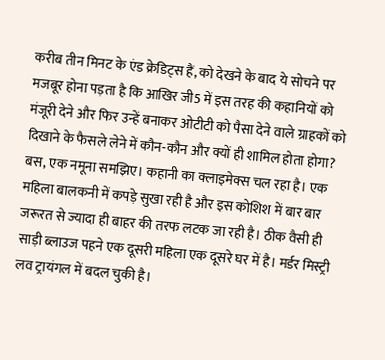करीब तीन मिनट के एंड क्रेडिट्स हैं, को देखने के बाद ये सोचने पर मजबूर होना पड़ता है कि आखिर जी5 में इस तरह की कहानियों को मंजूरी देने और फिर उन्हें बनाकर ओटीटी को पैसा देने वाले ग्राहकों को दिखाने के फैसले लेने में कौन-कौन और क्यों ही शामिल होता होगा? बस, एक नमूना समझिए। कहानी का क्लाइमेक्स चल रहा है। एक महिला बालकनी में कपड़े सुखा रही है और इस कोशिश में बार बार जरूरत से ज्यादा ही बाहर की तरफ लटक जा रही है। ठीक वैसी ही साड़ी ब्लाउज पहने एक दूसरी महिला एक दूसरे घर में है। मर्डर मिस्ट्री लव ट्रायंगल में बदल चुकी है।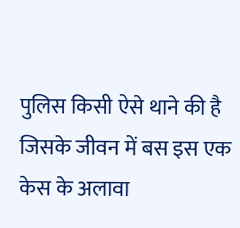पुलिस किसी ऐसे थाने की है जिसके जीवन में बस इस एक केस के अलावा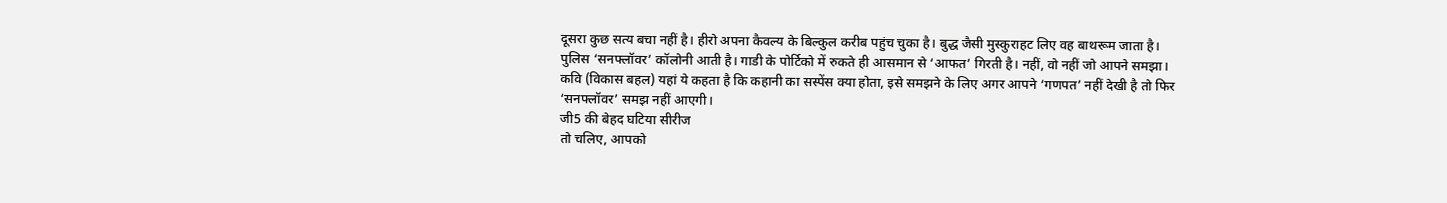दूसरा कुछ सत्य बचा नहीं है। हीरो अपना कैवल्य के बिल्कुल करीब पहुंच चुका है। बुद्ध जैसी मुस्कुराहट लिए वह बाथरूम जाता है। पुलिस ‘सनफ्लॉवर’ कॉलोनी आती है। गाडी के पोर्टिको में रुकते ही आसमान से ‘आफत’ गिरती है। नहीं, वो नहीं जो आपने समझा। कवि (विकास बहल) यहां ये कहता है कि कहानी का सस्पेंस क्या होता, इसे समझने के लिए अगर आपने ‘गणपत’ नहीं देखी है तो फिर ‘सनफ्लॉवर’ समझ नहीं आएगी।
जी5 की बेहद घटिया सीरीज
तो चलिए, आपको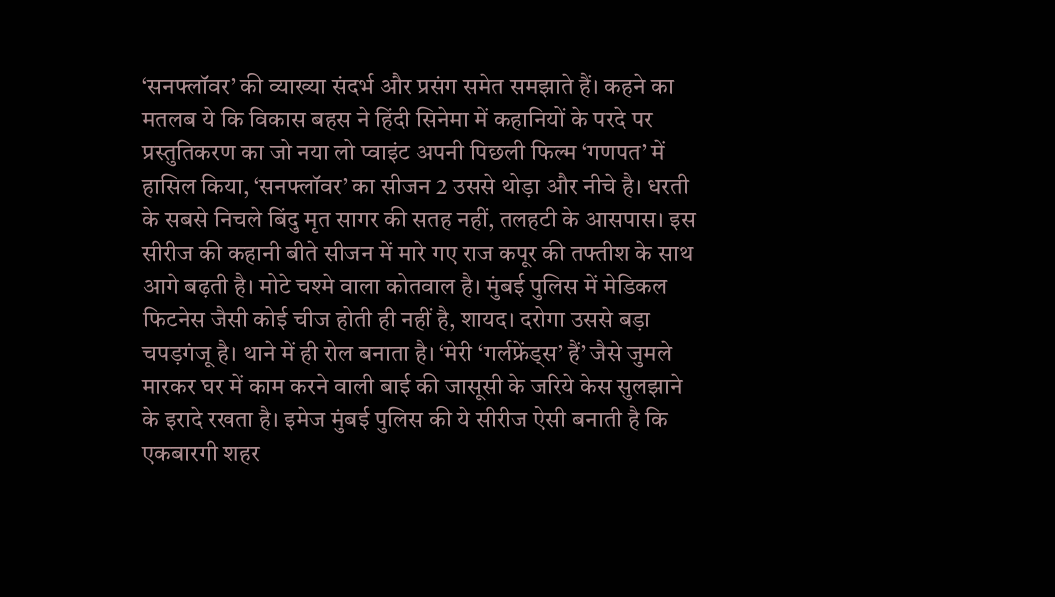‘सनफ्लॉवर’ की व्याख्या संदर्भ और प्रसंग समेत समझाते हैं। कहने का मतलब ये कि विकास बहस ने हिंदी सिनेमा में कहानियों के परदे पर प्रस्तुतिकरण का जो नया लो प्वाइंट अपनी पिछली फिल्म ‘गणपत’ में हासिल किया, ‘सनफ्लॉवर’ का सीजन 2 उससे थोड़ा और नीचे है। धरती के सबसे निचले बिंदु मृत सागर की सतह नहीं, तलहटी के आसपास। इस सीरीज की कहानी बीते सीजन में मारे गए राज कपूर की तफ्तीश के साथ आगे बढ़ती है। मोटे चश्मे वाला कोतवाल है। मुंबई पुलिस में मेडिकल फिटनेस जैसी कोई चीज होती ही नहीं है, शायद। दरोगा उससे बड़ा चपड़गंजू है। थाने में ही रोल बनाता है। ‘मेरी ‘गर्लफ्रेंड्स’ हैं’ जैसे जुमले मारकर घर में काम करने वाली बाई की जासूसी के जरिये केस सुलझाने के इरादे रखता है। इमेज मुंबई पुलिस की ये सीरीज ऐसी बनाती है कि एकबारगी शहर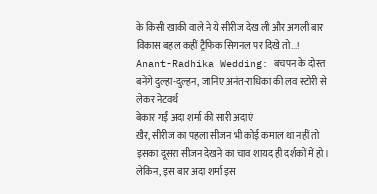के किसी खाकी वाले ने ये सीरीज देख ली और अगली बार विकास बहल कहीं ट्रैफिक सिगनल पर दिखे तो...!
Anant-Radhika Wedding: बचपन के दोस्त बनेंगे दुल्हा-दुल्हन, जानिए अनंत-राधिका की लव स्टोरी से लेकर नेटवर्थ
बेकार गईं अदा शर्मा की सारी अदाएं
ख़ैर, सीरीज का पहला सीजन भी कोई कमाल था नहीं तो इसका दूसरा सीजन देखने का चाव शायद ही दर्शकों में हो। लेकिन, इस बार अदा शर्मा इस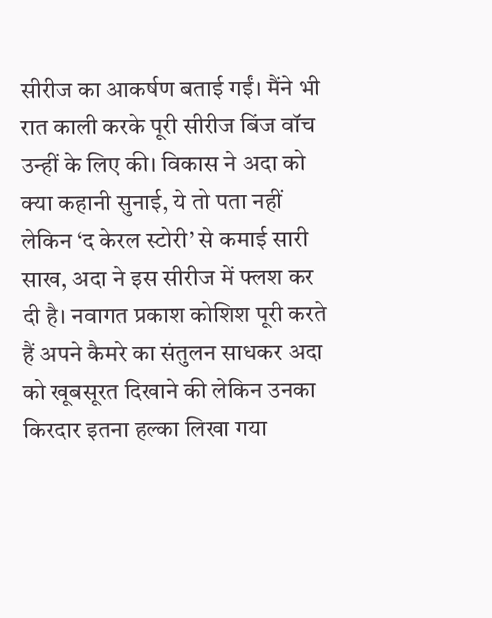सीरीज का आकर्षण बताई गईं। मैंने भी रात काली करके पूरी सीरीज बिंज वॉच उन्हीं के लिए की। विकास ने अदा को क्या कहानी सुनाई, ये तो पता नहीं लेकिन ‘द केरल स्टोरी’ से कमाई सारी साख, अदा ने इस सीरीज में फ्लश कर दी है। नवागत प्रकाश कोशिश पूरी करते हैं अपने कैमरे का संतुलन साधकर अदा को खूबसूरत दिखाने की लेकिन उनका किरदार इतना हल्का लिखा गया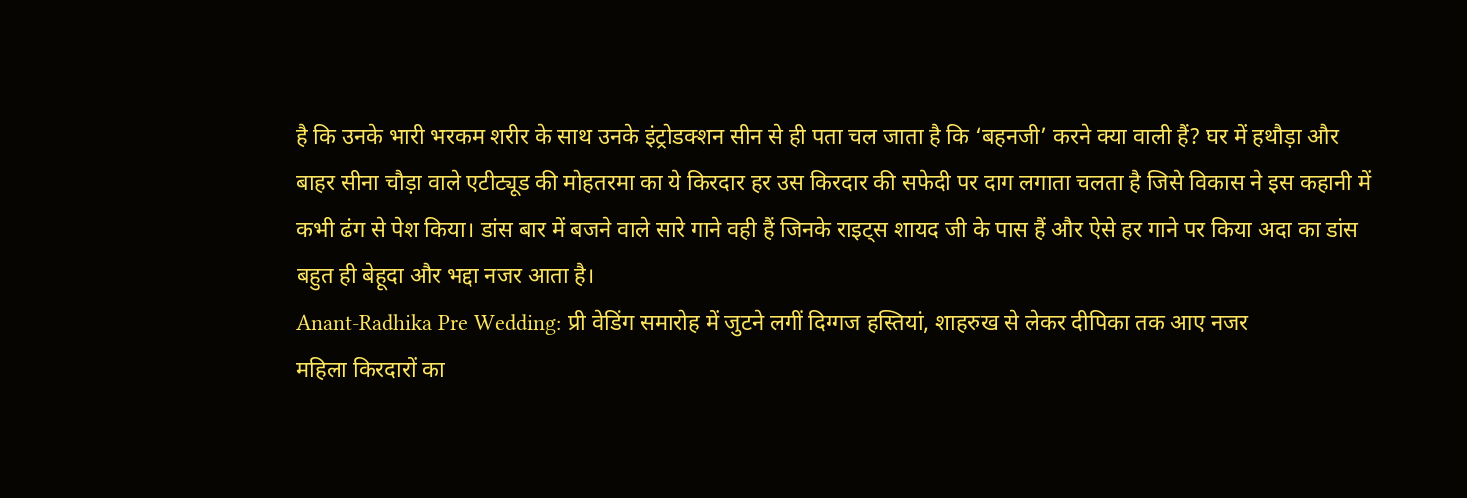है कि उनके भारी भरकम शरीर के साथ उनके इंट्रोडक्शन सीन से ही पता चल जाता है कि ‘बहनजी’ करने क्या वाली हैं? घर में हथौड़ा और बाहर सीना चौड़ा वाले एटीट्यूड की मोहतरमा का ये किरदार हर उस किरदार की सफेदी पर दाग लगाता चलता है जिसे विकास ने इस कहानी में कभी ढंग से पेश किया। डांस बार में बजने वाले सारे गाने वही हैं जिनके राइट्स शायद जी के पास हैं और ऐसे हर गाने पर किया अदा का डांस बहुत ही बेहूदा और भद्दा नजर आता है।
Anant-Radhika Pre Wedding: प्री वेडिंग समारोह में जुटने लगीं दिग्गज हस्तियां, शाहरुख से लेकर दीपिका तक आए नजर
महिला किरदारों का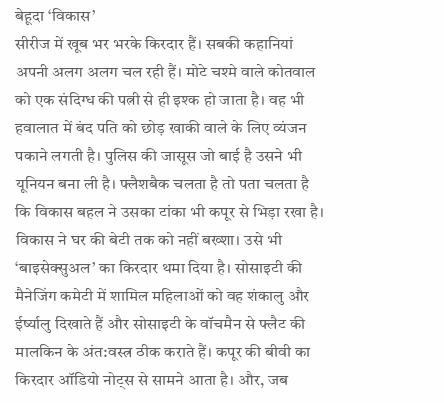बेहूदा ‘विकास’
सीरीज में खूब भर भरके किरदार हैं। सबकी कहानियां अपनी अलग अलग चल रही हैं। मोटे चश्मे वाले कोतवाल को एक संदिग्ध की पत्नी से ही इश्क हो जाता है। वह भी हवालात में बंद पति को छोड़ खाकी वाले के लिए व्यंजन पकाने लगती है। पुलिस की जासूस जो बाई है उसने भी यूनियन बना ली है। फ्लैशबैक चलता है तो पता चलता है कि विकास बहल ने उसका टांका भी कपूर से भिड़ा रखा है। विकास ने घर की बेटी तक को नहीं बख्शा। उसे भी ‘बाइसेक्सुअल’ का किरदार थमा दिया है। सोसाइटी की मैनेजिंग कमेटी में शामिल महिलाओं को वह शंकालु और ईर्ष्यालु दिखाते हैं और सोसाइटी के वॉचमैन से फ्लैट की मालकिन के अंत:वस्त्र ठीक कराते हैं। कपूर की बीवी का किरदार ऑडियो नोट्स से सामने आता है। और, जब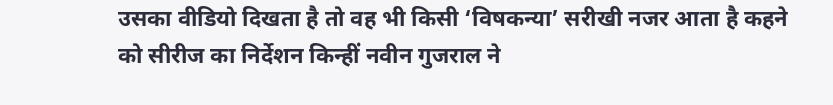उसका वीडियो दिखता है तो वह भी किसी ‘विषकन्या’ सरीखी नजर आता है कहने को सीरीज का निर्देशन किन्हीं नवीन गुजराल ने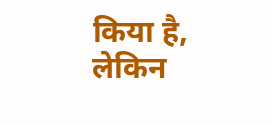किया है, लेकिन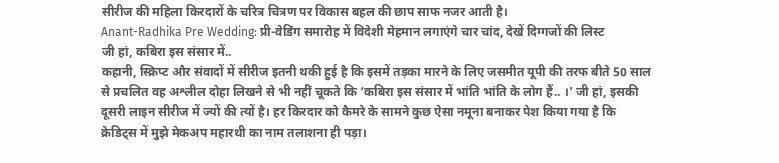सीरीज की महिला किरदारों के चरित्र चित्रण पर विकास बहल की छाप साफ नजर आती है।
Anant-Radhika Pre Wedding: प्री-वेडिंग समारोह में विदेशी मेहमान लगाएंगे चार चांद, देखें दिग्गजों की लिस्ट
जी हां, कबिरा इस संसार में..
कहानी, स्क्रिप्ट और संवादों में सीरीज इतनी थकी हुई है कि इसमें तड़का मारने के लिए जसमीत यूपी की तरफ बीते 50 साल से प्रचलित वह अश्लील दोहा लिखने से भी नहीं चूकते कि ‘कबिरा इस संसार में भांति भांति के लोग हैं.. ।’ जी हां, इसकी दूसरी लाइन सीरीज में ज्यों की त्यों है। हर किरदार को कैमरे के सामने कुछ ऐसा नमूना बनाकर पेश किया गया है कि क्रेडिट्स में मुझे मेकअप महारथी का नाम तलाशना ही पड़ा।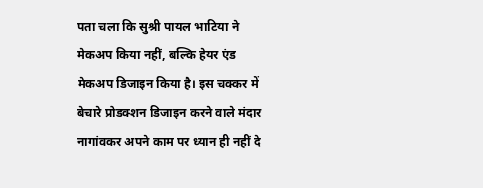पता चला कि सुश्री पायल भाटिया ने मेकअप किया नहीं, बल्कि हेयर एंड मेकअप डिजाइन किया है। इस चक्कर में बेचारे प्रोडक्शन डिजाइन करने वाले मंदार नागांवकर अपने काम पर ध्यान ही नहीं दे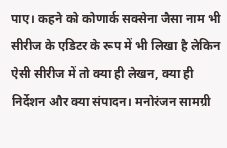पाए। कहने को कोणार्क सक्सेना जैसा नाम भी सीरीज के एडिटर के रूप में भी लिखा है लेकिन ऐसी सीरीज में तो क्या ही लेखन, क्या ही निर्देशन और क्या संपादन। मनोरंजन सामग्री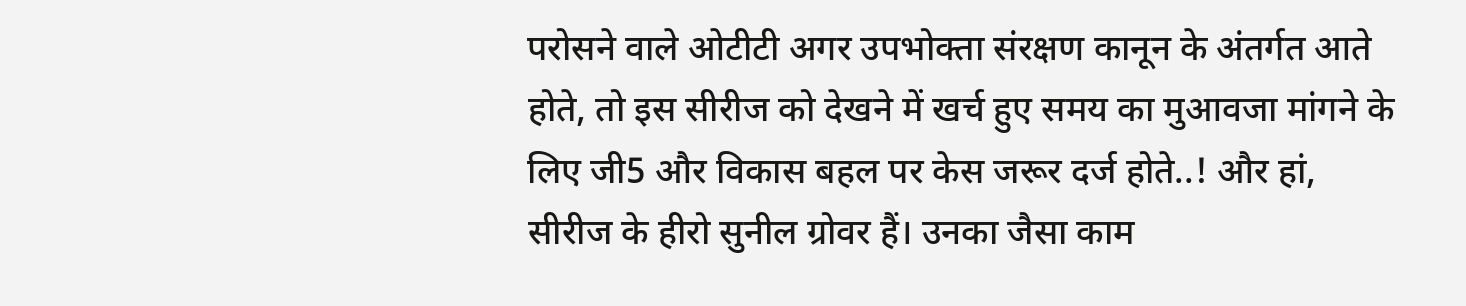परोसने वाले ओटीटी अगर उपभोक्ता संरक्षण कानून के अंतर्गत आते होते, तो इस सीरीज को देखने में खर्च हुए समय का मुआवजा मांगने के लिए जी5 और विकास बहल पर केस जरूर दर्ज होते..! और हां, सीरीज के हीरो सुनील ग्रोवर हैं। उनका जैसा काम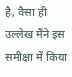है, वैसा ही उल्लेख मैंने इस समीक्षा में किया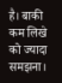है। बाकी कम लिखे को ज्यादा समझना।